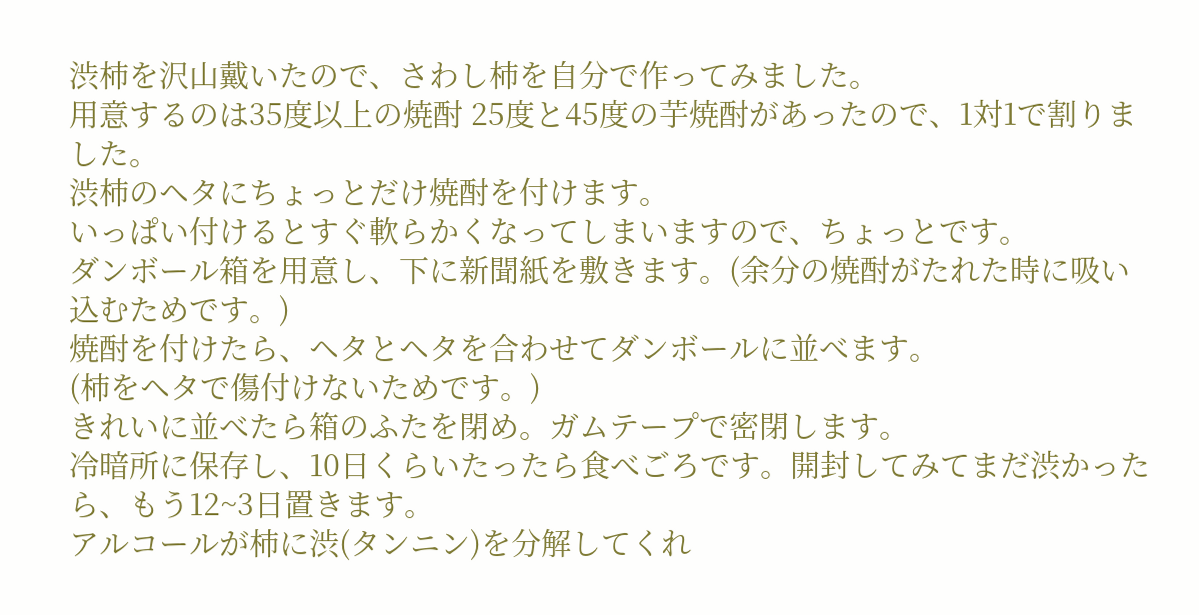渋柿を沢山戴いたので、さわし柿を自分で作ってみました。
用意するのは35度以上の焼酎 25度と45度の芋焼酎があったので、1対1で割りました。
渋柿のヘタにちょっとだけ焼酎を付けます。
いっぱい付けるとすぐ軟らかくなってしまいますので、ちょっとです。
ダンボール箱を用意し、下に新聞紙を敷きます。(余分の焼酎がたれた時に吸い込むためです。)
焼酎を付けたら、ヘタとヘタを合わせてダンボールに並べます。
(柿をヘタで傷付けないためです。)
きれいに並べたら箱のふたを閉め。ガムテープで密閉します。
冷暗所に保存し、10日くらいたったら食べごろです。開封してみてまだ渋かったら、もう12~3日置きます。
アルコールが柿に渋(タンニン)を分解してくれ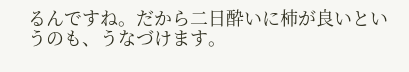るんですね。だから二日酔いに柿が良いというのも、うなづけます。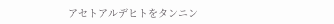アセトアルデヒトをタンニン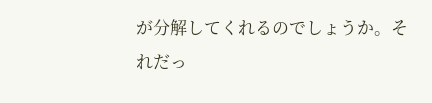が分解してくれるのでしょうか。それだっ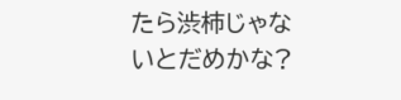たら渋柿じゃないとだめかな?